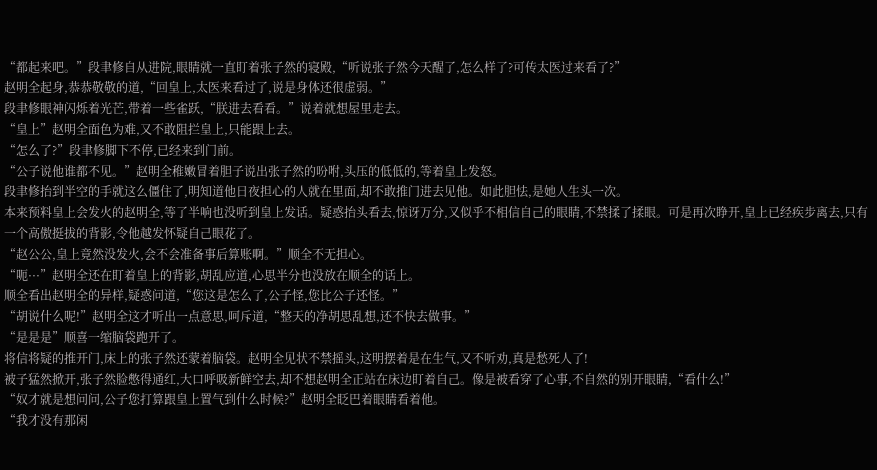“都起来吧。”段聿修自从进院,眼睛就一直盯着张子然的寝殿,“听说张子然今天醒了,怎么样了?可传太医过来看了?”
赵明全起身,恭恭敬敬的道,“回皇上,太医来看过了,说是身体还很虚弱。”
段聿修眼神闪烁着光芒,带着一些雀跃,“朕进去看看。”说着就想屋里走去。
“皇上”赵明全面色为难,又不敢阻拦皇上,只能跟上去。
“怎么了?”段聿修脚下不停,已经来到门前。
“公子说他谁都不见。”赵明全稚嫩冒着胆子说出张子然的吩咐,头压的低低的,等着皇上发怒。
段聿修抬到半空的手就这么僵住了,明知道他日夜担心的人就在里面,却不敢推门进去见他。如此胆怯,是她人生头一次。
本来预料皇上会发火的赵明全,等了半响也没听到皇上发话。疑惑抬头看去,惊讶万分,又似乎不相信自己的眼睛,不禁揉了揉眼。可是再次睁开,皇上已经疾步离去,只有一个高傲挺拔的背影,令他越发怀疑自己眼花了。
“赵公公,皇上竟然没发火,会不会准备事后算账啊。”顺全不无担心。
“呃···”赵明全还在盯着皇上的背影,胡乱应道,心思半分也没放在顺全的话上。
顺全看出赵明全的异样,疑惑问道,“您这是怎么了,公子怪,您比公子还怪。”
“胡说什么呢!”赵明全这才听出一点意思,呵斥道,“整天的净胡思乱想,还不快去做事。”
“是是是”顺喜一缩脑袋跑开了。
将信将疑的推开门,床上的张子然还蒙着脑袋。赵明全见状不禁摇头,这明摆着是在生气,又不听劝,真是愁死人了!
被子猛然掀开,张子然脸憋得通红,大口呼吸新鲜空去,却不想赵明全正站在床边盯着自己。像是被看穿了心事,不自然的别开眼睛,“看什么!”
“奴才就是想问问,公子您打算跟皇上置气到什么时候?”赵明全眨巴着眼睛看着他。
“我才没有那闲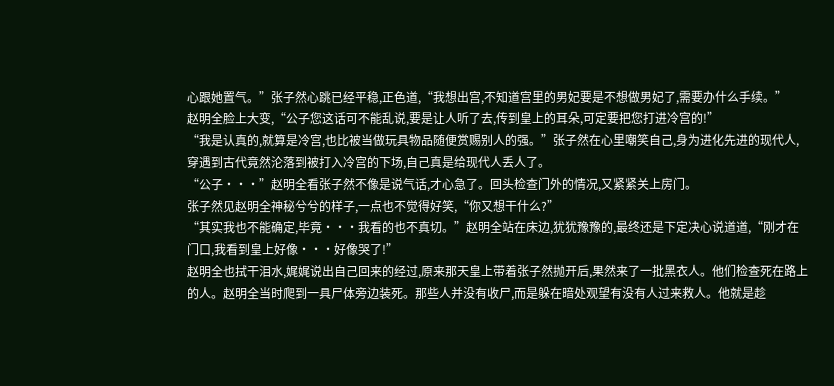心跟她置气。”张子然心跳已经平稳,正色道,“我想出宫,不知道宫里的男妃要是不想做男妃了,需要办什么手续。”
赵明全脸上大变,“公子您这话可不能乱说,要是让人听了去,传到皇上的耳朵,可定要把您打进冷宫的!”
“我是认真的,就算是冷宫,也比被当做玩具物品随便赏赐别人的强。”张子然在心里嘲笑自己,身为进化先进的现代人,穿遇到古代竟然沦落到被打入冷宫的下场,自己真是给现代人丢人了。
“公子···”赵明全看张子然不像是说气话,才心急了。回头检查门外的情况,又紧紧关上房门。
张子然见赵明全神秘兮兮的样子,一点也不觉得好笑,“你又想干什么?”
“其实我也不能确定,毕竟···我看的也不真切。”赵明全站在床边,犹犹豫豫的,最终还是下定决心说道道,“刚才在门口,我看到皇上好像···好像哭了!”
赵明全也拭干泪水,娓娓说出自己回来的经过,原来那天皇上带着张子然抛开后,果然来了一批黑衣人。他们检查死在路上的人。赵明全当时爬到一具尸体旁边装死。那些人并没有收尸,而是躲在暗处观望有没有人过来救人。他就是趁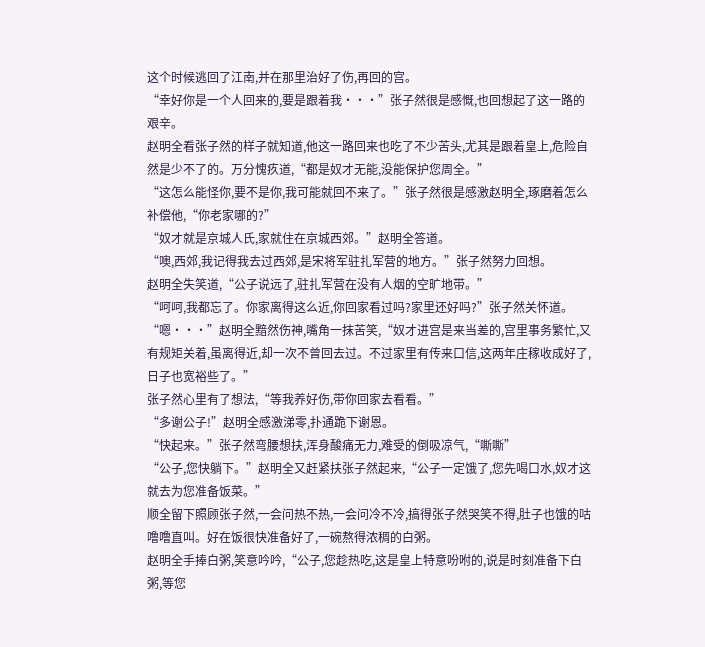这个时候逃回了江南,并在那里治好了伤,再回的宫。
“幸好你是一个人回来的,要是跟着我···”张子然很是感慨,也回想起了这一路的艰辛。
赵明全看张子然的样子就知道,他这一路回来也吃了不少苦头,尤其是跟着皇上,危险自然是少不了的。万分愧疚道,“都是奴才无能,没能保护您周全。”
“这怎么能怪你,要不是你,我可能就回不来了。”张子然很是感激赵明全,琢磨着怎么补偿他,“你老家哪的?”
“奴才就是京城人氏,家就住在京城西郊。”赵明全答道。
“噢,西郊,我记得我去过西郊,是宋将军驻扎军营的地方。”张子然努力回想。
赵明全失笑道,“公子说远了,驻扎军营在没有人烟的空旷地带。”
“呵呵,我都忘了。你家离得这么近,你回家看过吗?家里还好吗?”张子然关怀道。
“嗯···”赵明全黯然伤神,嘴角一抹苦笑,“奴才进宫是来当差的,宫里事务繁忙,又有规矩关着,虽离得近,却一次不曾回去过。不过家里有传来口信,这两年庄稼收成好了,日子也宽裕些了。”
张子然心里有了想法,“等我养好伤,带你回家去看看。”
“多谢公子!”赵明全感激涕零,扑通跪下谢恩。
“快起来。”张子然弯腰想扶,浑身酸痛无力,难受的倒吸凉气,“嘶嘶”
“公子,您快躺下。”赵明全又赶紧扶张子然起来,“公子一定饿了,您先喝口水,奴才这就去为您准备饭菜。”
顺全留下照顾张子然,一会问热不热,一会问冷不冷,搞得张子然哭笑不得,肚子也饿的咕噜噜直叫。好在饭很快准备好了,一碗熬得浓稠的白粥。
赵明全手捧白粥,笑意吟吟,“公子,您趁热吃,这是皇上特意吩咐的,说是时刻准备下白粥,等您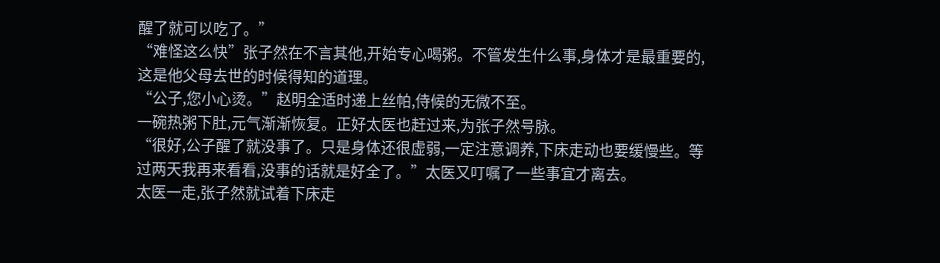醒了就可以吃了。”
“难怪这么快”张子然在不言其他,开始专心喝粥。不管发生什么事,身体才是最重要的,这是他父母去世的时候得知的道理。
“公子,您小心烫。”赵明全适时递上丝帕,侍候的无微不至。
一碗热粥下肚,元气渐渐恢复。正好太医也赶过来,为张子然号脉。
“很好,公子醒了就没事了。只是身体还很虚弱,一定注意调养,下床走动也要缓慢些。等过两天我再来看看,没事的话就是好全了。”太医又叮嘱了一些事宜才离去。
太医一走,张子然就试着下床走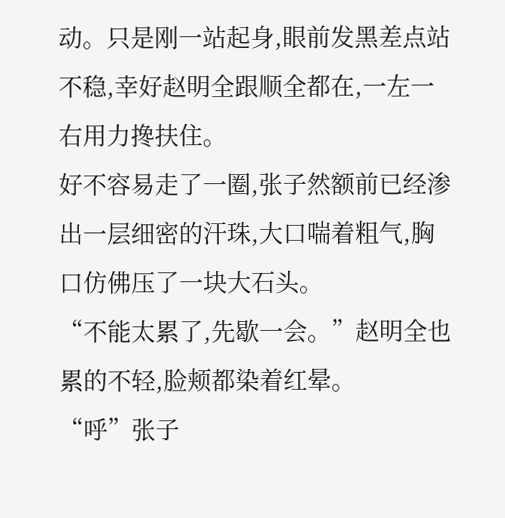动。只是刚一站起身,眼前发黑差点站不稳,幸好赵明全跟顺全都在,一左一右用力搀扶住。
好不容易走了一圈,张子然额前已经渗出一层细密的汗珠,大口喘着粗气,胸口仿佛压了一块大石头。
“不能太累了,先歇一会。”赵明全也累的不轻,脸颊都染着红晕。
“呼”张子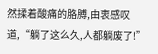然揉着酸痛的胳膊,由衷感叹道,“躺了这么久,人都躺废了!”